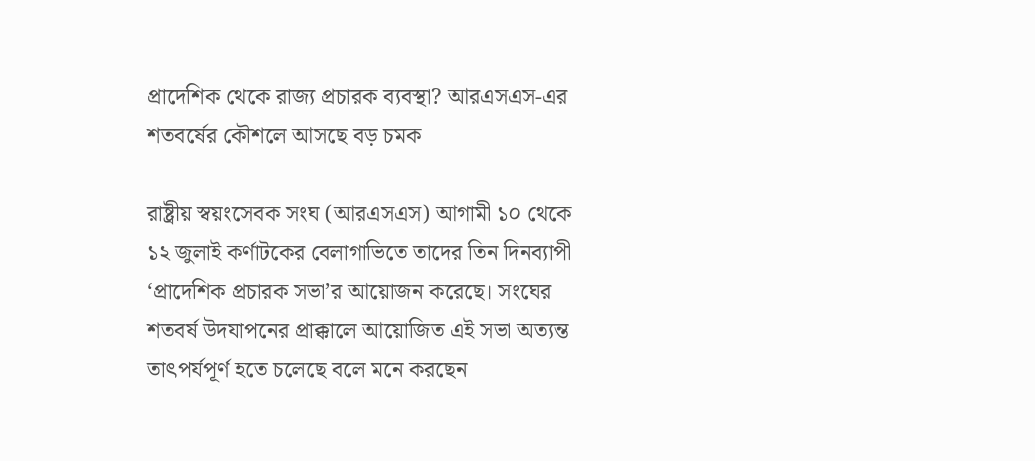প্রাদেশিক থেকে রাজ্য প্রচারক ব্যবস্থা? আরএসএস-এর শতবর্ষের কৌশলে আসছে বড় চমক

রাষ্ট্রীয় স্বয়ংসেবক সংঘ (আরএসএস) আগামী ১০ থেকে ১২ জুলাই কর্ণাটকের বেলাগাভিতে তাদের তিন দিনব্যাপী ‘প্রাদেশিক প্রচারক সভা’র আয়োজন করেছে। সংঘের শতবর্ষ উদযাপনের প্রাক্কালে আয়োজিত এই সভা অত্যন্ত তাৎপর্যপূর্ণ হতে চলেছে বলে মনে করছেন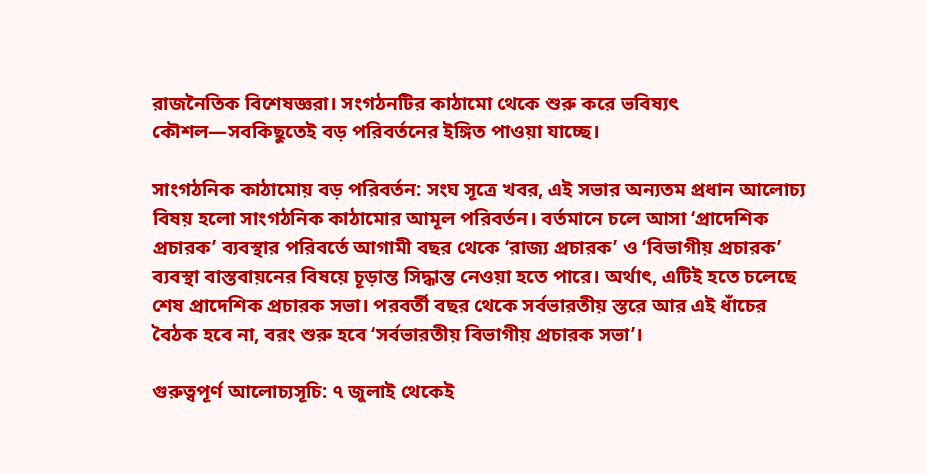রাজনৈতিক বিশেষজ্ঞরা। সংগঠনটির কাঠামো থেকে শুরু করে ভবিষ্যৎ কৌশল—সবকিছুতেই বড় পরিবর্তনের ইঙ্গিত পাওয়া যাচ্ছে।

সাংগঠনিক কাঠামোয় বড় পরিবর্তন: সংঘ সূত্রে খবর, এই সভার অন্যতম প্রধান আলোচ্য বিষয় হলো সাংগঠনিক কাঠামোর আমূল পরিবর্তন। বর্তমানে চলে আসা ‘প্রাদেশিক প্রচারক’ ব্যবস্থার পরিবর্তে আগামী বছর থেকে ‘রাজ্য প্রচারক’ ও ‘বিভাগীয় প্রচারক’ ব্যবস্থা বাস্তবায়নের বিষয়ে চূড়ান্ত সিদ্ধান্ত নেওয়া হতে পারে। অর্থাৎ, এটিই হতে চলেছে শেষ প্রাদেশিক প্রচারক সভা। পরবর্তী বছর থেকে সর্বভারতীয় স্তরে আর এই ধাঁচের বৈঠক হবে না, বরং শুরু হবে ‘সর্বভারতীয় বিভাগীয় প্রচারক সভা’।

গুরুত্বপূর্ণ আলোচ্যসূচি: ৭ জুলাই থেকেই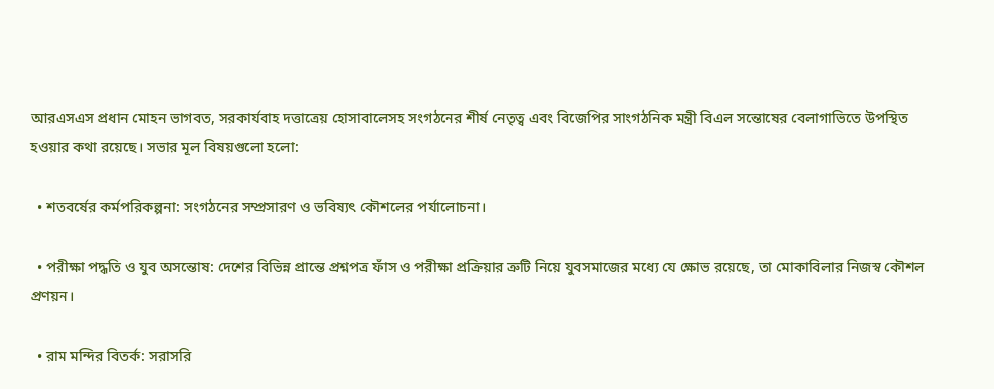আরএসএস প্রধান মোহন ভাগবত, সরকার্যবাহ দত্তাত্রেয় হোসাবালেসহ সংগঠনের শীর্ষ নেতৃত্ব এবং বিজেপির সাংগঠনিক মন্ত্রী বিএল সন্তোষের বেলাগাভিতে উপস্থিত হওয়ার কথা রয়েছে। সভার মূল বিষয়গুলো হলো:

  • শতবর্ষের কর্মপরিকল্পনা: সংগঠনের সম্প্রসারণ ও ভবিষ্যৎ কৌশলের পর্যালোচনা।

  • পরীক্ষা পদ্ধতি ও যুব অসন্তোষ: দেশের বিভিন্ন প্রান্তে প্রশ্নপত্র ফাঁস ও পরীক্ষা প্রক্রিয়ার ত্রুটি নিয়ে যুবসমাজের মধ্যে যে ক্ষোভ রয়েছে, তা মোকাবিলার নিজস্ব কৌশল প্রণয়ন।

  • রাম মন্দির বিতর্ক: সরাসরি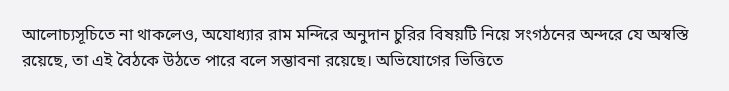আলোচ্যসূচিতে না থাকলেও, অযোধ্যার রাম মন্দিরে অনুদান চুরির বিষয়টি নিয়ে সংগঠনের অন্দরে যে অস্বস্তি রয়েছে, তা এই বৈঠকে উঠতে পারে বলে সম্ভাবনা রয়েছে। অভিযোগের ভিত্তিতে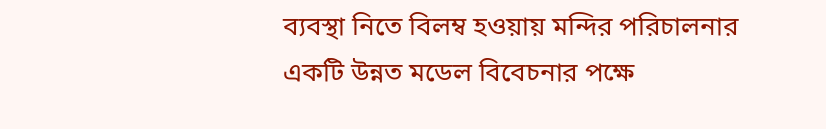ব্যবস্থা নিতে বিলম্ব হওয়ায় মন্দির পরিচালনার একটি উন্নত মডেল বিবেচনার পক্ষে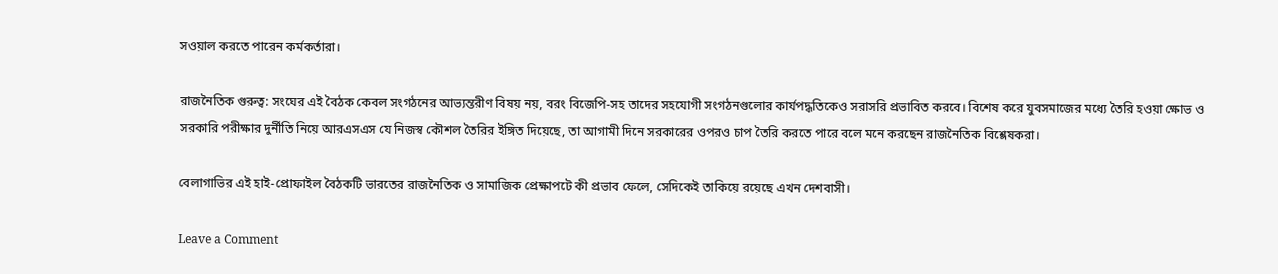সওয়াল করতে পারেন কর্মকর্তারা।

রাজনৈতিক গুরুত্ব: সংঘের এই বৈঠক কেবল সংগঠনের আভ্যন্তরীণ বিষয় নয়, বরং বিজেপি-সহ তাদের সহযোগী সংগঠনগুলোর কার্যপদ্ধতিকেও সরাসরি প্রভাবিত করবে। বিশেষ করে যুবসমাজের মধ্যে তৈরি হওয়া ক্ষোভ ও সরকারি পরীক্ষার দুর্নীতি নিয়ে আরএসএস যে নিজস্ব কৌশল তৈরির ইঙ্গিত দিয়েছে, তা আগামী দিনে সরকারের ওপরও চাপ তৈরি করতে পারে বলে মনে করছেন রাজনৈতিক বিশ্লেষকরা।

বেলাগাভির এই হাই-প্রোফাইল বৈঠকটি ভারতের রাজনৈতিক ও সামাজিক প্রেক্ষাপটে কী প্রভাব ফেলে, সেদিকেই তাকিয়ে রয়েছে এখন দেশবাসী।

Leave a Comment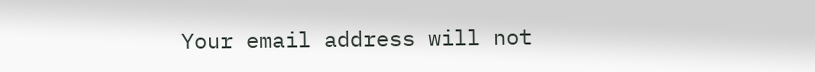Your email address will not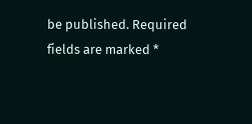be published. Required fields are marked *